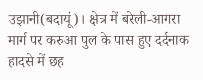उझानी(बदायूं)। क्षेत्र में बरेली-आगरा मार्ग पर करुआ पुल के पास हुए दर्दनाक हादसे में छह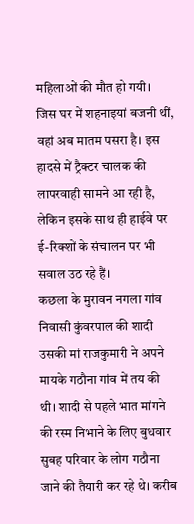महिलाओं की मौत हो गयी। जिस घर में शहनाइयां बजनी थीं, वहां अब मातम पसरा है। इस हादसे में ट्रैक्टर चालक की लापरवाही सामने आ रही है, लेकिन इसके साथ ही हाईवे पर ई-रिक्शों के संचालन पर भी सवाल उठ रहे हैं।
कछला के मुरावन नगला गांव निवासी कुंवरपाल की शादी उसकी मां राजकुमारी ने अपने मायके गठौना गांव में तय की थी। शादी से पहले भात मांगने की रस्म निभाने के लिए बुधवार सुबह परिवार के लोग गठौना जाने की तैयारी कर रहे थे। करीब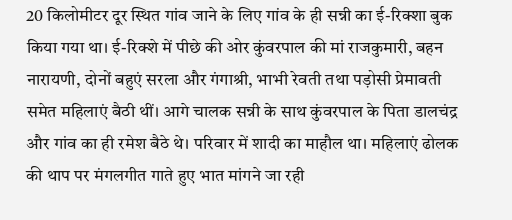20 किलोमीटर दूर स्थित गांव जाने के लिए गांव के ही सन्नी का ई-रिक्शा बुक किया गया था। ई-रिक्शे में पीछे की ओर कुंवरपाल की मां राजकुमारी, बहन नारायणी, दोनों बहुएं सरला और गंगाश्री, भाभी रेवती तथा पड़ोसी प्रेमावती समेत महिलाएं बैठी थीं। आगे चालक सन्नी के साथ कुंवरपाल के पिता डालचंद्र और गांव का ही रमेश बैठे थे। परिवार में शादी का माहौल था। महिलाएं ढोलक की थाप पर मंगलगीत गाते हुए भात मांगने जा रही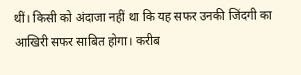थीं। किसी को अंदाजा नहीं था कि यह सफर उनकी जिंदगी का आखिरी सफर साबित होगा। करीब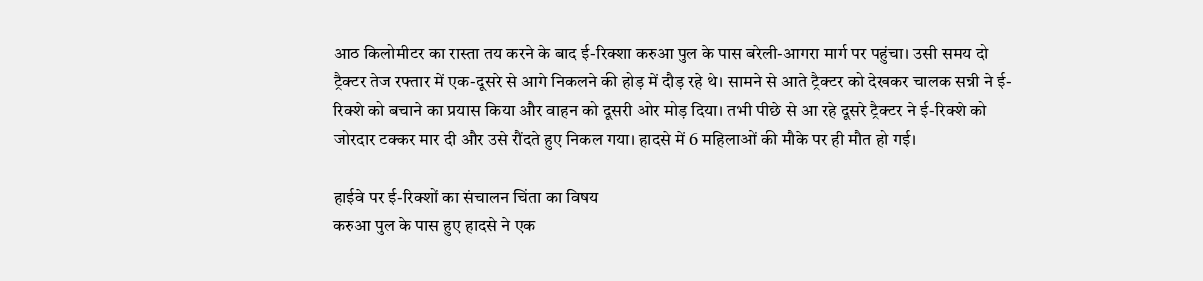आठ किलोमीटर का रास्ता तय करने के बाद ई-रिक्शा करुआ पुल के पास बरेली-आगरा मार्ग पर पहुंचा। उसी समय दो ट्रैक्टर तेज रफ्तार में एक-दूसरे से आगे निकलने की होड़ में दौड़ रहे थे। सामने से आते ट्रैक्टर को देखकर चालक सन्नी ने ई-रिक्शे को बचाने का प्रयास किया और वाहन को दूसरी ओर मोड़ दिया। तभी पीछे से आ रहे दूसरे ट्रैक्टर ने ई-रिक्शे को जोरदार टक्कर मार दी और उसे रौंदते हुए निकल गया। हादसे में 6 महिलाओं की मौके पर ही मौत हो गई।

हाईवे पर ई-रिक्शों का संचालन चिंता का विषय
करुआ पुल के पास हुए हादसे ने एक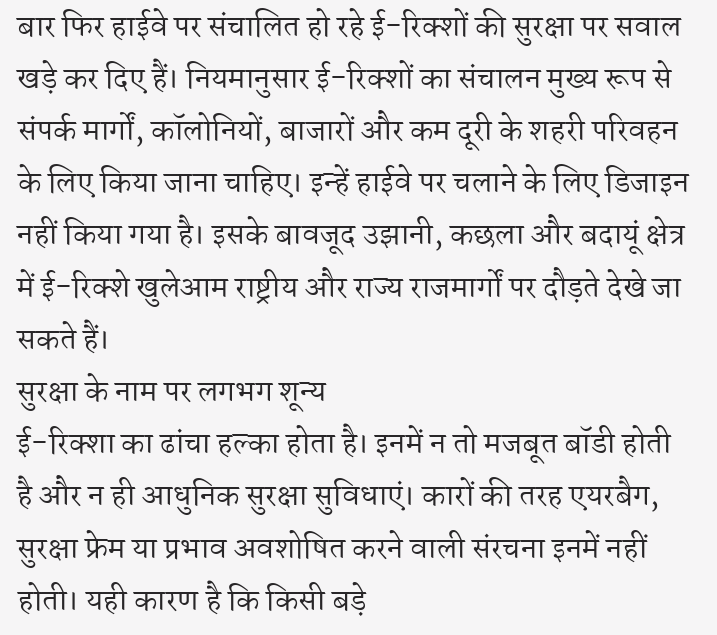बार फिर हाईवे पर संचालित हो रहे ई-रिक्शों की सुरक्षा पर सवाल खड़े कर दिए हैं। नियमानुसार ई-रिक्शों का संचालन मुख्य रूप से संपर्क मार्गों, कॉलोनियों, बाजारों और कम दूरी के शहरी परिवहन के लिए किया जाना चाहिए। इन्हें हाईवे पर चलाने के लिए डिजाइन नहीं किया गया है। इसके बावजूद उझानी, कछला और बदायूं क्षेत्र में ई-रिक्शे खुलेआम राष्ट्रीय और राज्य राजमार्गों पर दौड़ते देखे जा सकते हैं।
सुरक्षा के नाम पर लगभग शून्य
ई-रिक्शा का ढांचा हल्का होता है। इनमें न तो मजबूत बॉडी होती है और न ही आधुनिक सुरक्षा सुविधाएं। कारों की तरह एयरबैग, सुरक्षा फ्रेम या प्रभाव अवशोषित करने वाली संरचना इनमें नहीं होती। यही कारण है कि किसी बड़े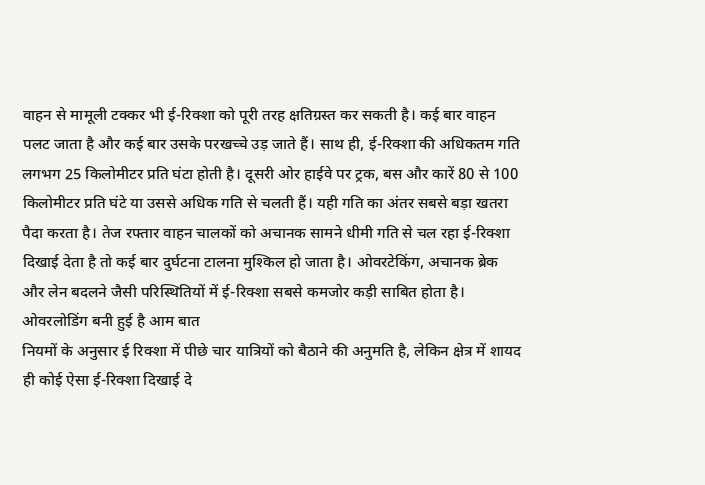वाहन से मामूली टक्कर भी ई-रिक्शा को पूरी तरह क्षतिग्रस्त कर सकती है। कई बार वाहन पलट जाता है और कई बार उसके परखच्चे उड़ जाते हैं। साथ ही, ई-रिक्शा की अधिकतम गति लगभग 25 किलोमीटर प्रति घंटा होती है। दूसरी ओर हाईवे पर ट्रक, बस और कारें 80 से 100 किलोमीटर प्रति घंटे या उससे अधिक गति से चलती हैं। यही गति का अंतर सबसे बड़ा खतरा पैदा करता है। तेज रफ्तार वाहन चालकों को अचानक सामने धीमी गति से चल रहा ई-रिक्शा दिखाई देता है तो कई बार दुर्घटना टालना मुश्किल हो जाता है। ओवरटेकिंग, अचानक ब्रेक और लेन बदलने जैसी परिस्थितियों में ई-रिक्शा सबसे कमजोर कड़ी साबित होता है।
ओवरलोडिंग बनी हुई है आम बात
नियमों के अनुसार ई रिक्शा में पीछे चार यात्रियों को बैठाने की अनुमति है, लेकिन क्षेत्र में शायद ही कोई ऐसा ई-रिक्शा दिखाई दे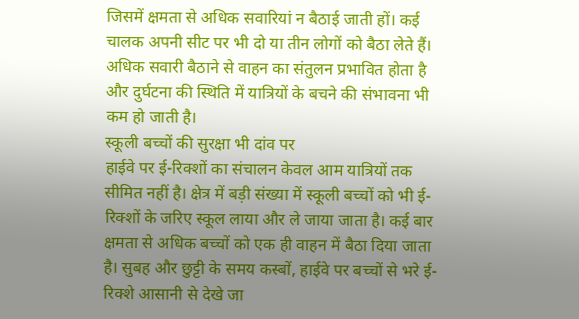जिसमें क्षमता से अधिक सवारियां न बैठाई जाती हों। कई चालक अपनी सीट पर भी दो या तीन लोगों को बैठा लेते हैं। अधिक सवारी बैठाने से वाहन का संतुलन प्रभावित होता है और दुर्घटना की स्थिति में यात्रियों के बचने की संभावना भी कम हो जाती है।
स्कूली बच्चों की सुरक्षा भी दांव पर
हाईवे पर ई-रिक्शों का संचालन केवल आम यात्रियों तक सीमित नहीं है। क्षेत्र में बड़ी संख्या में स्कूली बच्चों को भी ई-रिक्शों के जरिए स्कूल लाया और ले जाया जाता है। कई बार क्षमता से अधिक बच्चों को एक ही वाहन में बैठा दिया जाता है। सुबह और छुट्टी के समय कस्बों, हाईवे पर बच्चों से भरे ई-रिक्शे आसानी से देखे जा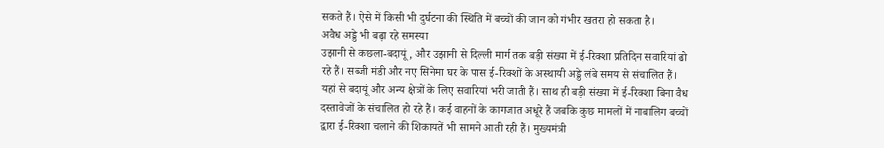सकते हैं। ऐसे में किसी भी दुर्घटना की स्थिति में बच्चों की जान को गंभीर खतरा हो सकता है।
अवैध अड्डे भी बढ़ा रहे समस्या
उझानी से कछला-बदायूं, और उझानी से दिल्ली मार्ग तक बड़ी संख्या में ई-रिक्शा प्रतिदिन सवारियां ढो रहे हैं। सब्जी मंडी और नए सिनेमा घर के पास ई-रिक्शों के अस्थायी अड्डे लंबे समय से संचालित हैं। यहां से बदायूं और अन्य क्षेत्रों के लिए सवारियां भरी जाती हैं। साथ ही बड़ी संख्या में ई-रिक्शा बिना वैध दस्तावेजों के संचालित हो रहे हैं। कई वाहनों के कागजात अधूरे हैं जबकि कुछ मामलों में नाबालिग बच्चों द्वारा ई-रिक्शा चलाने की शिकायतें भी सामने आती रही हैं। मुख्यमंत्री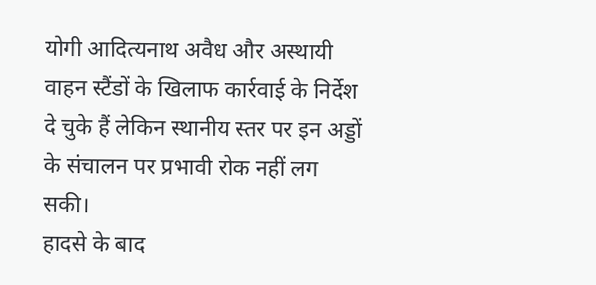योगी आदित्यनाथ अवैध और अस्थायी वाहन स्टैंडों के खिलाफ कार्रवाई के निर्देश दे चुके हैं लेकिन स्थानीय स्तर पर इन अड्डों के संचालन पर प्रभावी रोक नहीं लग सकी।
हादसे के बाद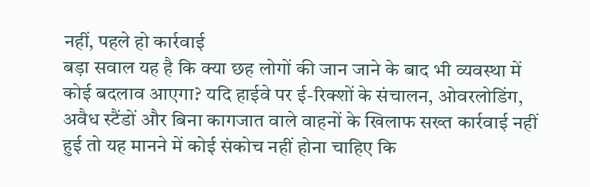नहीं, पहले हो कार्रवाई
बड़ा सवाल यह है कि क्या छह लोगों की जान जाने के बाद भी व्यवस्था में कोई बदलाव आएगा? यदि हाईवे पर ई-रिक्शों के संचालन, ओवरलोडिंग, अवैध स्टैंडों और बिना कागजात वाले वाहनों के खिलाफ सख्त कार्रवाई नहीं हुई तो यह मानने में कोई संकोच नहीं होना चाहिए कि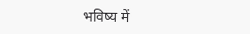भविष्य में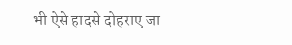भी ऐसे हादसे दोहराए जा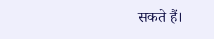सकते हैं।